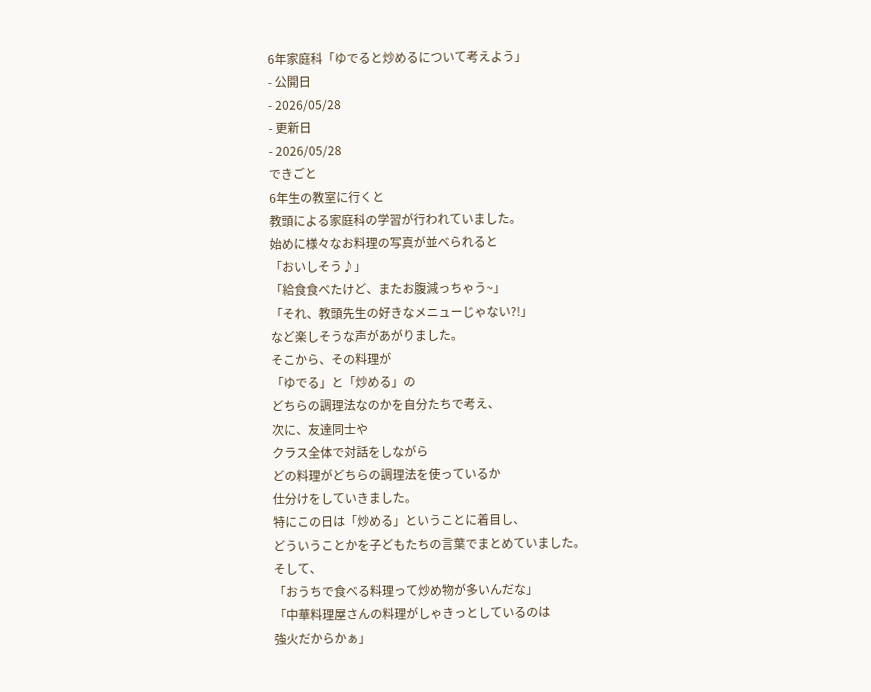6年家庭科「ゆでると炒めるについて考えよう」
- 公開日
- 2026/05/28
- 更新日
- 2026/05/28
できごと
6年生の教室に行くと
教頭による家庭科の学習が行われていました。
始めに様々なお料理の写真が並べられると
「おいしそう♪」
「給食食べたけど、またお腹減っちゃう~」
「それ、教頭先生の好きなメニューじゃない?!」
など楽しそうな声があがりました。
そこから、その料理が
「ゆでる」と「炒める」の
どちらの調理法なのかを自分たちで考え、
次に、友達同士や
クラス全体で対話をしながら
どの料理がどちらの調理法を使っているか
仕分けをしていきました。
特にこの日は「炒める」ということに着目し、
どういうことかを子どもたちの言葉でまとめていました。
そして、
「おうちで食べる料理って炒め物が多いんだな」
「中華料理屋さんの料理がしゃきっとしているのは
強火だからかぁ」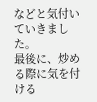などと気付いていきました。
最後に、炒める際に気を付ける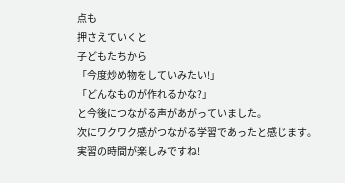点も
押さえていくと
子どもたちから
「今度炒め物をしていみたい!」
「どんなものが作れるかな?」
と今後につながる声があがっていました。
次にワクワク感がつながる学習であったと感じます。
実習の時間が楽しみですね!